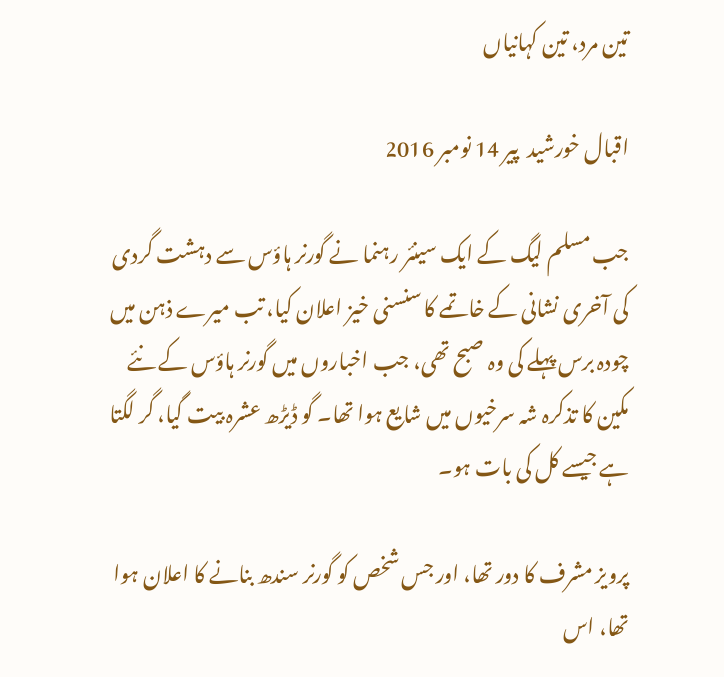تین مرد، تین کہانیاں

اقبال خورشید  پير 14 نومبر 2016

جب مسلم لیگ کے ایک سینئر رہنما نے گورنر ہاؤس سے دہشت گردی کی آخری نشانی کے خاتمے کا سنسنی خیز اعلان کیا، تب میرے ذہن میں چودہ برس پہلے کی وہ صبح تھی، جب اخباروں میں گورنر ہاؤس کے نئے مکین کا تذکرہ شہ سرخیوں میں شایع ہوا تھا۔ گو ڈیڑھ عشرہ بیت گیا، گر لگتا ہے جیسے کل کی بات ہو۔

پرویز مشرف کا دور تھا، اور جس شخص کو گورنر سندھ بنانے کا اعلان ہوا تھا، اس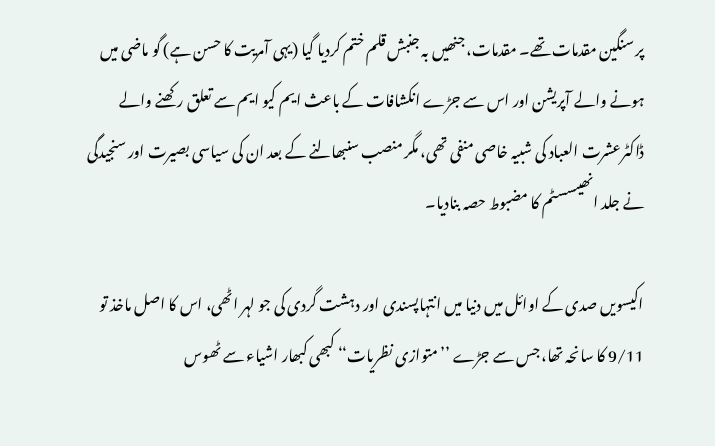پر سنگین مقدمات تھے۔ مقدمات، جنھیں بہ جنبش قلم ختم کردیا گیا (یہی آمریت کا حسن ہے) گو ماضی میں ہونے والے آپریشن اور اس سے جڑے انکشافات کے باعث ایم کیو ایم سے تعلق رکھنے والے ڈاکٹرعشرت العباد کی شبیہ خاصی منفی تھی، مگر منصب سنبھالنے کے بعد ان کی سیاسی بصیرت اور سنجیدگی نے جلد انھیںسسٹم کا مضبوط حصہ بنادیا۔

اکیسویں صدی کے اوائل میں دنیا میں انتہاپسندی اور دہشت گردی کی جو لہر اٹھی، اس کا اصل ماخذ تو 9/11 کا سانحہ تھا، جس سے جڑے ’’متوازی نظریات‘‘ کبھی کبھار اشیاء سے ٹھوس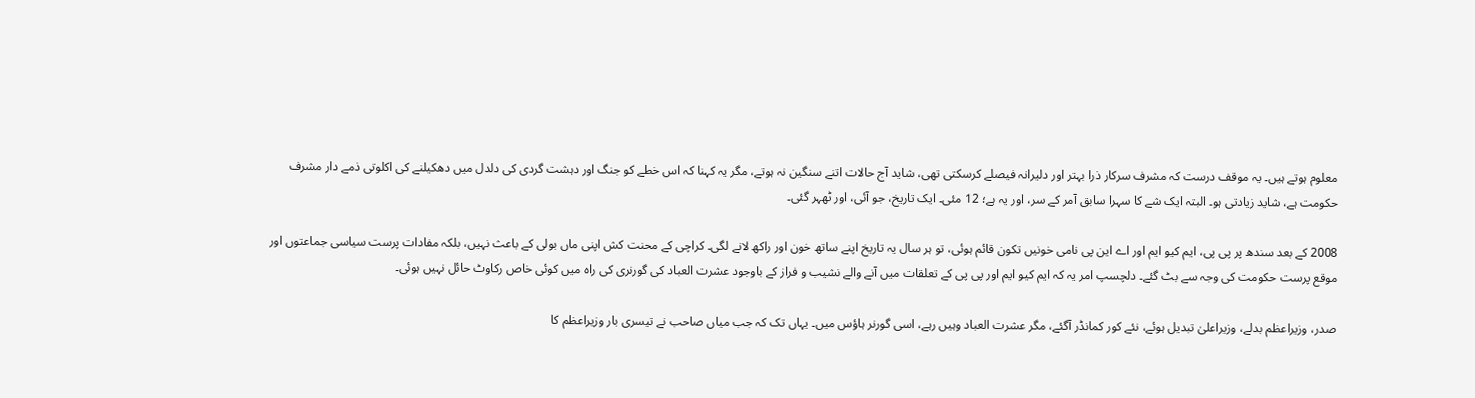معلوم ہوتے ہیں۔ یہ موقف درست کہ مشرف سرکار ذرا بہتر اور دلیرانہ فیصلے کرسکتی تھی، شاید آج حالات اتنے سنگین نہ ہوتے، مگر یہ کہنا کہ اس خطے کو جنگ اور دہشت گردی کی دلدل میں دھکیلنے کی اکلوتی ذمے دار مشرف حکومت ہے، شاید زیادتی ہو۔ البتہ ایک شے کا سہرا سابق آمر کے سر، اور یہ ہے؛ 12 مئی۔ ایک تاریخ، جو آئی، اور ٹھہر گئی۔

2008 کے بعد سندھ پر پی پی، ایم کیو ایم اور اے این پی نامی خونیں تکون قائم ہوئی، تو ہر سال یہ تاریخ اپنے ساتھ خون اور راکھ لانے لگی۔ کراچی کے محنت کش اپنی ماں بولی کے باعث نہیں، بلکہ مفادات پرست سیاسی جماعتوں اور موقع پرست حکومت کی وجہ سے بٹ گئے۔ دلچسپ امر یہ کہ ایم کیو ایم اور پی پی کے تعلقات میں آنے والے نشیب و فراز کے باوجود عشرت العباد کی گورنری کی راہ میں کوئی خاص رکاوٹ حائل نہیں ہوئی۔

صدر، وزیراعظم بدلے، وزیراعلیٰ تبدیل ہوئے، نئے کور کمانڈر آگئے، مگر عشرت العباد وہیں رہے، اسی گورنر ہاؤس میں۔ یہاں تک کہ جب میاں صاحب نے تیسری بار وزیراعظم کا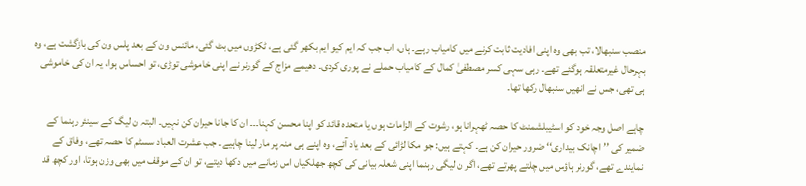منصب سنبھالا، تب بھی وہ اپنی افادیت ثابت کرنے میں کامیاب رہے۔ ہاں، اب جب کہ ایم کیو ایم بکھر گئی ہے، ٹکڑوں میں بٹ گئی، مائنس ون کے بعد پلس ون کی بازگشت ہے، وہ بہرحال غیرمتعلقہ ہوگئے تھے۔ رہی سہی کسر مصطفیٰ کمال کے کامیاب حملے نے پوری کردی۔ دھیمے مزاج کے گورنر نے اپنی خاموشی توڑی، تو احساس ہوا، یہ ان کی خاموشی ہی تھی، جس نے انھیں سنبھال رکھا تھا۔

چاہے اصل وجہ خود کو اسٹیبلشمنٹ کا حصہ ٹھہرانا ہو، رشوت کے الزامات ہوں یا متحدہ قائد کو اپنا محسن کہنا۔۔۔ ان کا جانا حیران کن نہیں۔ البتہ ن لیگ کے سینئر رہنما کے ضمیر کی ’’اچانک بیداری‘‘ ضرور حیران کن ہے۔ کہتے ہیں: جو مکا لڑائی کے بعد یاد آئے، وہ اپنے ہی منہ پر مار لینا چاہیے۔ جب عشرت العباد سسٹم کا حصہ تھے، وفاق کے نمایندے تھے، گورنر ہاؤس میں چلتے پھرتے تھے، اگر ن لیگی رہنما اپنی شعلہ بیانی کی کچھ جھلکیاں اس زمانے میں دکھا دیتے، تو ان کے موقف میں بھی وزن ہوتا، اور کچھ قد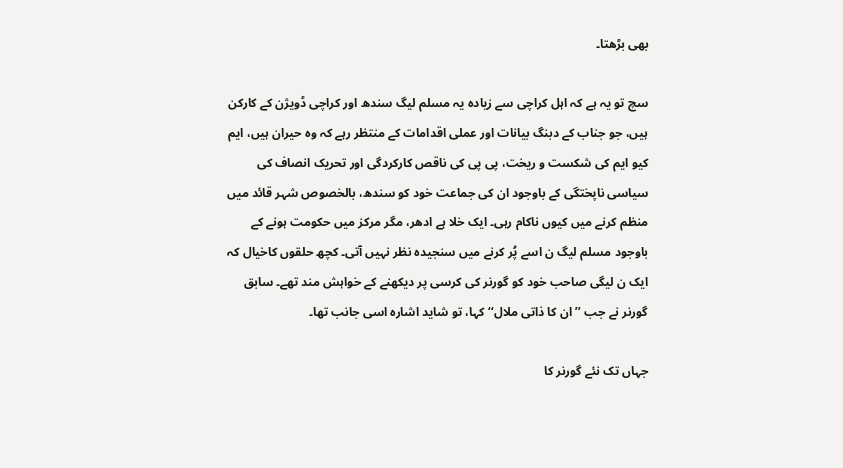بھی بڑھتا۔

سچ تو یہ ہے کہ اہل کراچی سے زیادہ یہ مسلم لیگ سندھ اور کراچی ڈویژن کے کارکن ہیں، جو جناب کے دبنگ بیانات اور عملی اقدامات کے منتظر رہے کہ وہ حیران ہیں، ایم کیو ایم کی شکست و ریخت، پی پی کی ناقص کارکردگی اور تحریک انصاف کی سیاسی ناپختگی کے باوجود ان کی جماعت خود کو سندھ، بالخصوص شہر قائد میں منظم کرنے میں کیوں ناکام رہی۔ ایک خلا ہے ادھر، مگر مرکز میں حکومت ہونے کے باوجود مسلم لیگ ن اسے پُر کرنے میں سنجیدہ نظر نہیں آتی۔ کچھ حلقوں کاخیال کہ ایک ن لیگی صاحب خود کو گورنر کی کرسی پر دیکھنے کے خواہش مند تھے۔ سابق گورنر نے جب ’’ان کا ذاتی ملال‘‘ کہا، تو شاید اشارہ اسی جانب تھا۔

جہاں تک نئے گورنر کا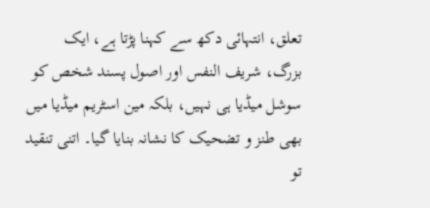تعلق، انتہائی دکھ سے کہنا پڑتا ہے، ایک بزرگ، شریف النفس اور اصول پسند شخص کو سوشل میڈیا ہی نہیں، بلکہ مین اسٹریم میڈیا میں بھی طنز و تضحیک کا نشانہ بنایا گیا۔ اتنی تنقید تو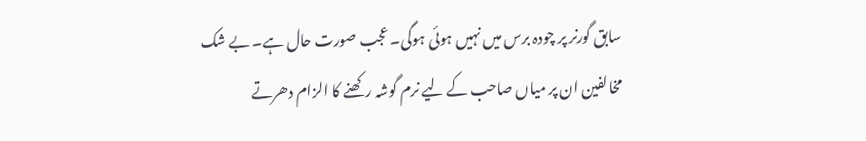سابق گورنر پر چودہ برس میں نہیں ہوئی ہوگی۔ عجب صورت حال ہے۔ بے شک مخالفین ان پر میاں صاحب کے لیے نرم گوشہ رکھنے کا الزام دھرتے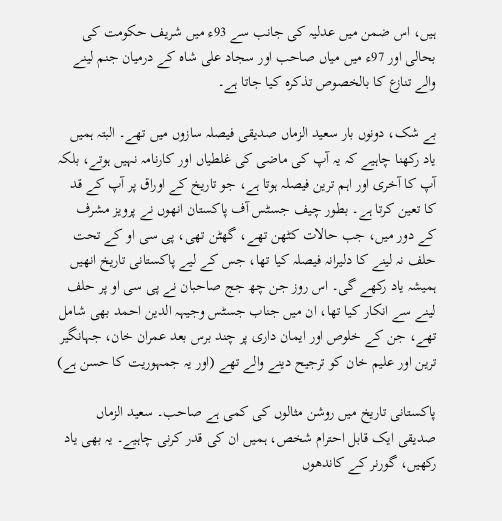ہیں، اس ضمن میں عدلیہ کی جانب سے 93ء میں شریف حکومت کی بحالی اور 97ء میں میاں صاحب اور سجاد علی شاہ کے درمیان جنم لینے والے تنازع کا بالخصوص تذکرہ کیا جاتا ہے۔

بے شک، دونوں بار سعید الزماں صدیقی فیصلہ سازوں میں تھے۔ البتہ ہمیں یاد رکھنا چاہیے کہ یہ آپ کی ماضی کی غلطیاں اور کارنامہ نہیں ہوتے، بلکہ آپ کا آخری اور اہم ترین فیصلہ ہوتا ہے، جو تاریخ کے اوراق پر آپ کے قد کا تعین کرتا ہے۔ بطور چیف جسٹس آف پاکستان انھوں نے پرویز مشرف کے دور میں، جب حالات کٹھن تھے، گھٹن تھی، پی سی او کے تحت حلف نہ لینے کا دلیرانہ فیصلہ کیا تھا، جس کے لیے پاکستانی تاریخ انھیں ہمیشہ یاد رکھے گی۔ اس روز جن چھ جج صاحبان نے پی سی او پر حلف لینے سے انکار کیا تھا، ان میں جناب جسٹس وجیہہ الدین احمد بھی شامل تھے، جن کے خلوص اور ایمان داری پر چند برس بعد عمران خان، جہانگیر ترین اور علیم خان کو ترجیح دینے والے تھے (اور یہ جمہوریت کا حسن ہے)

پاکستانی تاریخ میں روشن مثالوں کی کمی ہے صاحب۔ سعید الزماں صدیقی ایک قابل احترام شخص، ہمیں ان کی قدر کرنی چاہیے۔ یہ بھی یاد رکھیں، گورنر کے کاندھوں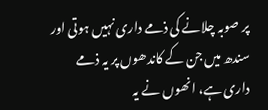پر صوبہ چلانے کی ذمے داری نہیں ہوتی اور سندھ میں جن کے کاندھوں پر یہ ذمے داری ہے، انھوں نے یہ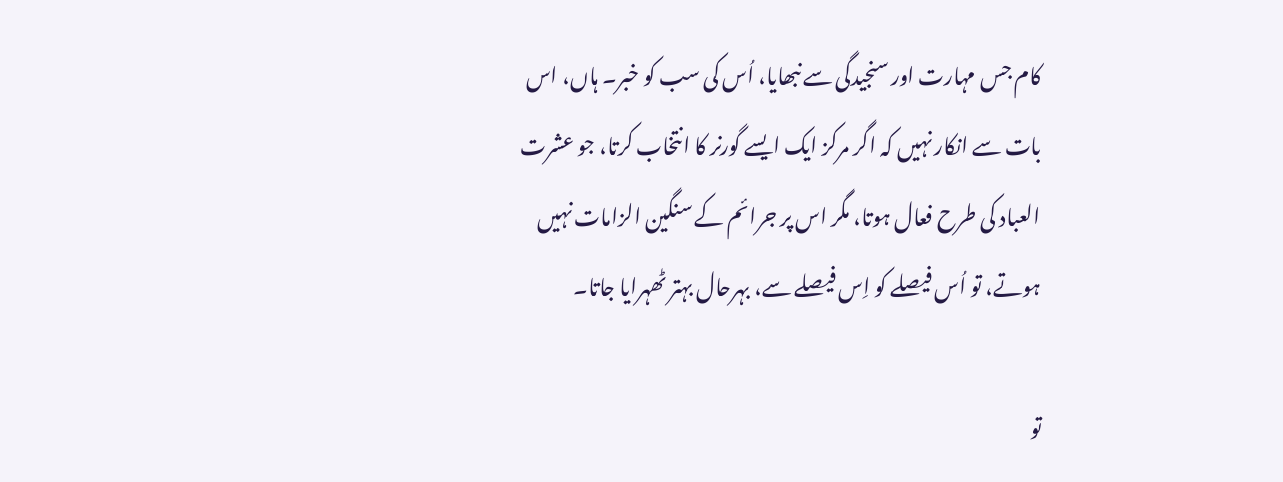کام جس مہارت اور سنجیدگی سے نبھایا، اُس کی سب کو خبر۔ ہاں، اس بات سے انکار نہیں کہ اگر مرکز ایک ایسے گورنر کا انتخاب کرتا، جو عشرت العباد کی طرح فعال ہوتا، مگر اس پر جرائم کے سنگین الزامات نہیں ہوتے، تو اُس فیصلے کو اِس فیصلے سے، بہرحال بہتر ٹھہرایا جاتا۔

تو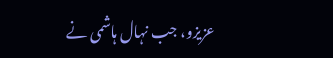عزیزو، جب نہال ہاشمی نے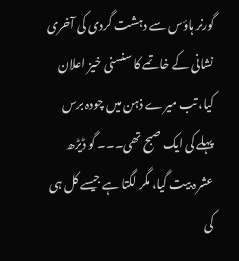گورنر ہاؤس سے دہشت گردی کی آخری نشانی کے خاتمے کا سنسنی خیز اعلان کیا، تب میرے ذہن میں چودہ برس پہلے کی ایک صبح تھی۔۔۔ گو ڈیڑھ عشرہ بیت گیا، مگر لگتا ہے جیسے کل ہی کی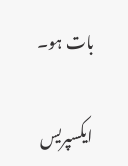بات ہو۔

ایکسپریس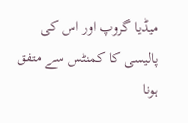میڈیا گروپ اور اس کی پالیسی کا کمنٹس سے متفق ہونا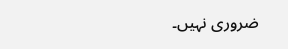ضروری نہیں۔